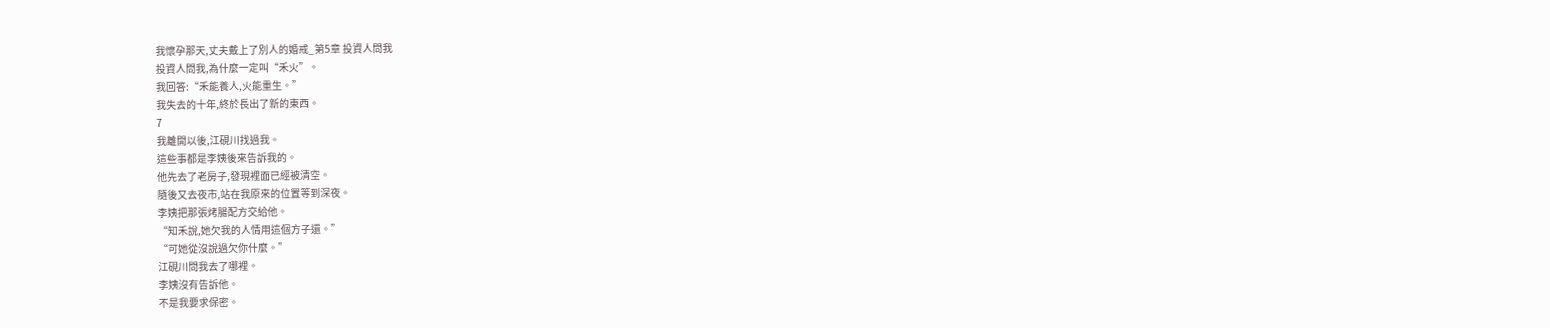我懷孕那天,丈夫戴上了別人的婚戒_第5章 投資人問我
投資人問我,為什麼一定叫“禾火”。
我回答:“禾能養人,火能重生。”
我失去的十年,終於長出了新的東西。
7
我離開以後,江硯川找過我。
這些事都是李姨後來告訴我的。
他先去了老房子,發現裡面已經被清空。
隨後又去夜市,站在我原來的位置等到深夜。
李姨把那張烤腸配方交給他。
“知禾說,她欠我的人情用這個方子還。”
“可她從沒說過欠你什麼。”
江硯川問我去了哪裡。
李姨沒有告訴他。
不是我要求保密。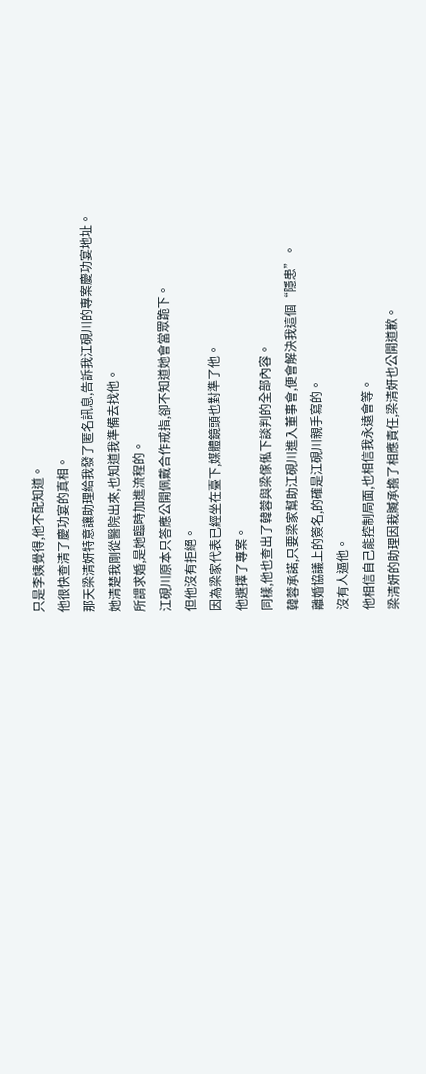只是李姨覺得,他不配知道。
他很快查清了慶功宴的真相。
那天梁清妍特意讓助理給我發了匿名訊息,告訴我江硯川的專案慶功宴地址。
她清楚我剛從醫院出來,也知道我準備去找他。
所謂求婚,是她臨時加進流程的。
江硯川原本只答應公開佩戴合作戒指,卻不知道她會當眾跪下。
但他沒有拒絕。
因為梁家代表已經坐在臺下,媒體鏡頭也對準了他。
他選擇了專案。
同樣,他也查出了韓蓉與梁傢俬下談判的全部內容。
韓蓉承諾,只要梁家幫助江硯川進入董事會,便會解決我這個“隱患”。
離婚協議上的簽名,的確是江硯川親手寫的。
沒有人逼他。
他相信自己能控制局面,也相信我永遠會等。
梁清妍的助理因栽贓承擔了相應責任,梁清妍也公開道歉。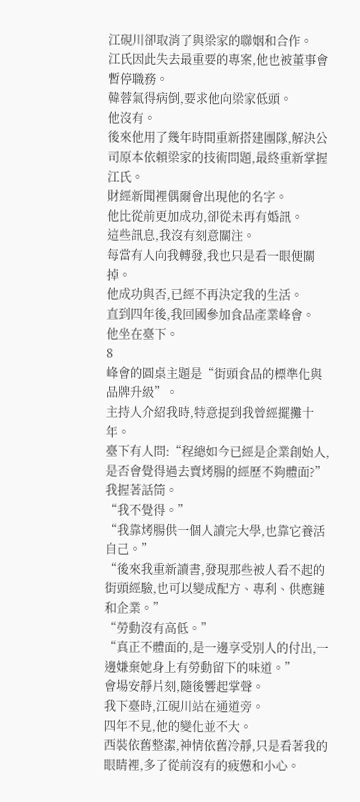江硯川卻取消了與梁家的聯姻和合作。
江氏因此失去最重要的專案,他也被董事會暫停職務。
韓蓉氣得病倒,要求他向梁家低頭。
他沒有。
後來他用了幾年時間重新搭建團隊,解決公司原本依賴梁家的技術問題,最終重新掌握江氏。
財經新聞裡偶爾會出現他的名字。
他比從前更加成功,卻從未再有婚訊。
這些訊息,我沒有刻意關注。
每當有人向我轉發,我也只是看一眼便關掉。
他成功與否,已經不再決定我的生活。
直到四年後,我回國參加食品產業峰會。
他坐在臺下。
8
峰會的圓桌主題是“街頭食品的標準化與品牌升級”。
主持人介紹我時,特意提到我曾經擺攤十年。
臺下有人問:“程總如今已經是企業創始人,是否會覺得過去賣烤腸的經歷不夠體面?”
我握著話筒。
“我不覺得。”
“我靠烤腸供一個人讀完大學,也靠它養活自己。”
“後來我重新讀書,發現那些被人看不起的街頭經驗,也可以變成配方、專利、供應鏈和企業。”
“勞動沒有高低。”
“真正不體面的,是一邊享受別人的付出,一邊嫌棄她身上有勞動留下的味道。”
會場安靜片刻,隨後響起掌聲。
我下臺時,江硯川站在通道旁。
四年不見,他的變化並不大。
西裝依舊整潔,神情依舊冷靜,只是看著我的眼睛裡,多了從前沒有的疲憊和小心。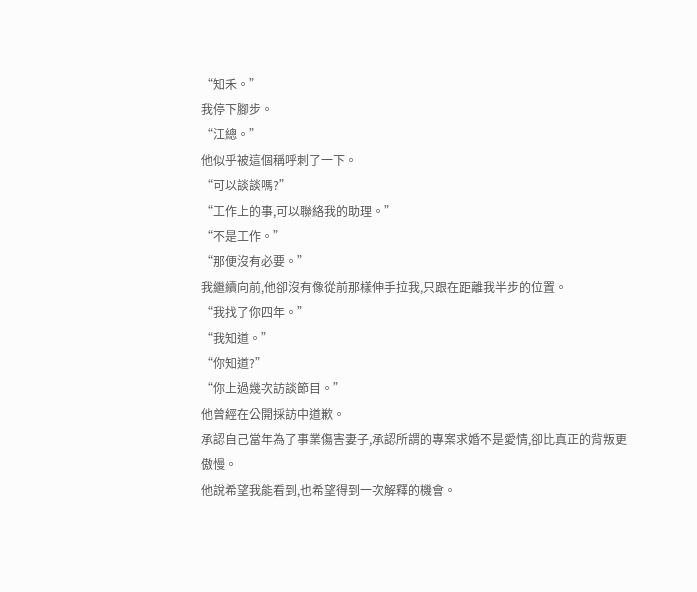“知禾。”
我停下腳步。
“江總。”
他似乎被這個稱呼刺了一下。
“可以談談嗎?”
“工作上的事,可以聯絡我的助理。”
“不是工作。”
“那便沒有必要。”
我繼續向前,他卻沒有像從前那樣伸手拉我,只跟在距離我半步的位置。
“我找了你四年。”
“我知道。”
“你知道?”
“你上過幾次訪談節目。”
他曾經在公開採訪中道歉。
承認自己當年為了事業傷害妻子,承認所謂的專案求婚不是愛情,卻比真正的背叛更傲慢。
他說希望我能看到,也希望得到一次解釋的機會。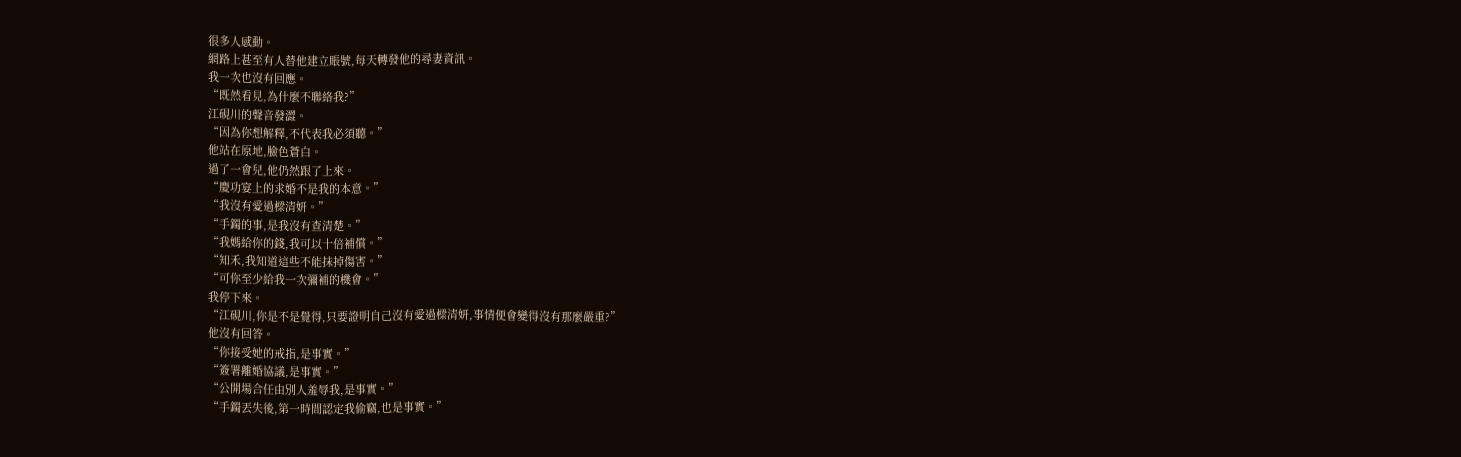很多人感動。
網路上甚至有人替他建立賬號,每天轉發他的尋妻資訊。
我一次也沒有回應。
“既然看見,為什麼不聯絡我?”
江硯川的聲音發澀。
“因為你想解釋,不代表我必須聽。”
他站在原地,臉色蒼白。
過了一會兒,他仍然跟了上來。
“慶功宴上的求婚不是我的本意。”
“我沒有愛過樑清妍。”
“手鐲的事,是我沒有查清楚。”
“我媽給你的錢,我可以十倍補償。”
“知禾,我知道這些不能抹掉傷害。”
“可你至少給我一次彌補的機會。”
我停下來。
“江硯川,你是不是覺得,只要證明自己沒有愛過樑清妍,事情便會變得沒有那麼嚴重?”
他沒有回答。
“你接受她的戒指,是事實。”
“簽署離婚協議,是事實。”
“公開場合任由別人羞辱我,是事實。”
“手鐲丟失後,第一時間認定我偷竊,也是事實。”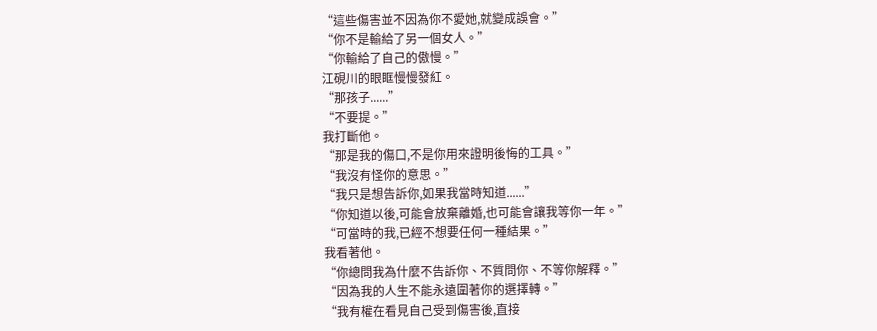“這些傷害並不因為你不愛她,就變成誤會。”
“你不是輸給了另一個女人。”
“你輸給了自己的傲慢。”
江硯川的眼眶慢慢發紅。
“那孩子......”
“不要提。”
我打斷他。
“那是我的傷口,不是你用來證明後悔的工具。”
“我沒有怪你的意思。”
“我只是想告訴你,如果我當時知道......”
“你知道以後,可能會放棄離婚,也可能會讓我等你一年。”
“可當時的我,已經不想要任何一種結果。”
我看著他。
“你總問我為什麼不告訴你、不質問你、不等你解釋。”
“因為我的人生不能永遠圍著你的選擇轉。”
“我有權在看見自己受到傷害後,直接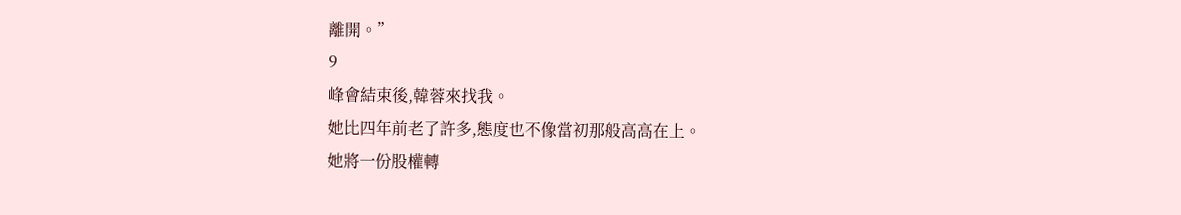離開。”
9
峰會結束後,韓蓉來找我。
她比四年前老了許多,態度也不像當初那般高高在上。
她將一份股權轉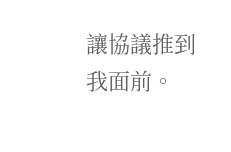讓協議推到我面前。